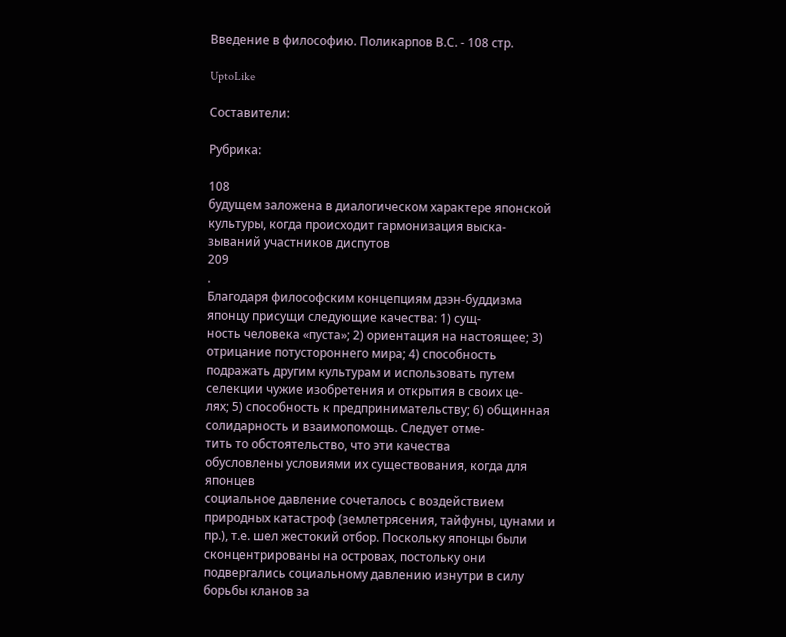Введение в философию. Поликарпов В.С. - 108 стр.

UptoLike

Составители:

Рубрика:

108
будущем заложена в диалогическом характере японской культуры, когда происходит гармонизация выска-
зываний участников диспутов
209
.
Благодаря философским концепциям дзэн-буддизма японцу присущи следующие качества: 1) сущ-
ность человека «пуста»; 2) ориентация на настоящее; 3) отрицание потустороннего мира; 4) способность
подражать другим культурам и использовать путем селекции чужие изобретения и открытия в своих це-
лях; 5) способность к предпринимательству; 6) общинная солидарность и взаимопомощь. Следует отме-
тить то обстоятельство, что эти качества
обусловлены условиями их существования, когда для японцев
социальное давление сочеталось с воздействием природных катастроф (землетрясения, тайфуны, цунами и
пр.), т.е. шел жестокий отбор. Поскольку японцы были сконцентрированы на островах, постольку они
подвергались социальному давлению изнутри в силу борьбы кланов за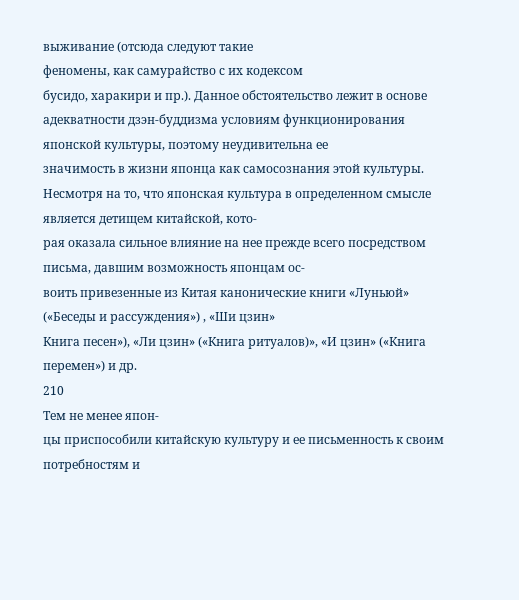выживание (отсюда следуют такие
феномены, как самурайство с их кодексом
бусидо, харакири и пр.). Данное обстоятельство лежит в основе
адекватности дзэн-буддизма условиям функционирования японской культуры, поэтому неудивительна ее
значимость в жизни японца как самосознания этой культуры.
Несмотря на то, что японская культура в определенном смысле является детищем китайской, кото-
рая оказала сильное влияние на нее прежде всего посредством письма, давшим возможность японцам ос-
воить привезенные из Китая канонические книги «Луньюй» («Беседы и рассуждения») , «Ши цзин»
Книга песен»), «Ли цзин» («Книга ритуалов)», «И цзин» («Книга перемен») и др.
210
Тем не менее япон-
цы приспособили китайскую культуру и ее письменность к своим потребностям и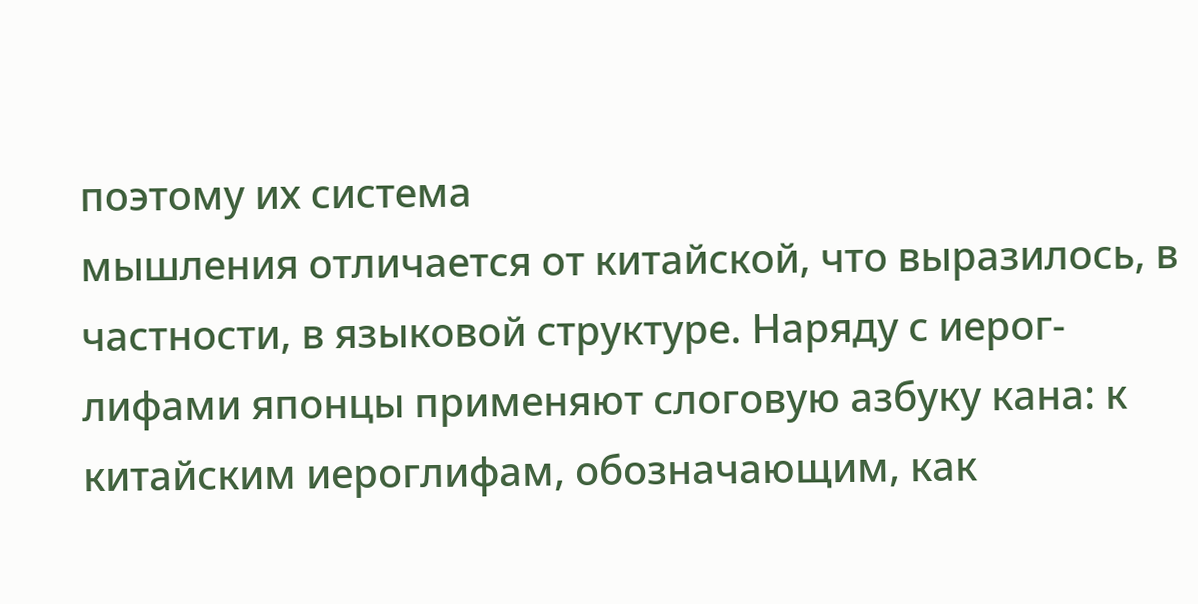поэтому их система
мышления отличается от китайской, что выразилось, в частности, в языковой структуре. Наряду с иерог-
лифами японцы применяют слоговую азбуку кана: к китайским иероглифам, обозначающим, как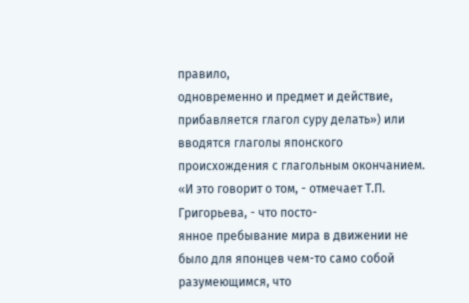правило,
одновременно и предмет и действие, прибавляется глагол суру делать») или вводятся глаголы японского
происхождения с глагольным окончанием. «И это говорит о том, - отмечает Т.П. Григорьева, - что посто-
янное пребывание мира в движении не было для японцев чем-то само собой разумеющимся, что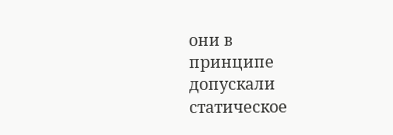они в
принципе допускали статическое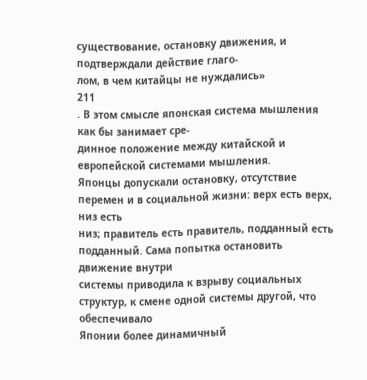существование, остановку движения, и подтверждали действие глаго-
лом, в чем китайцы не нуждались»
211
. В этом смысле японская система мышления как бы занимает сре-
динное положение между китайской и европейской системами мышления.
Японцы допускали остановку, отсутствие перемен и в социальной жизни: верх есть верх, низ есть
низ; правитель есть правитель, подданный есть подданный. Сама попытка остановить движение внутри
системы приводила к взрыву социальных структур, к смене одной системы другой, что обеспечивало
Японии более динамичный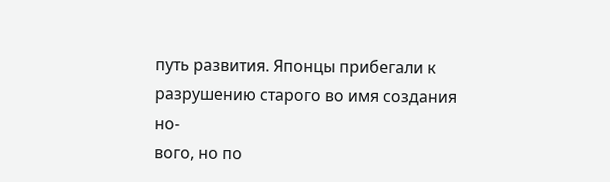путь развития. Японцы прибегали к разрушению старого во имя создания но-
вого, но по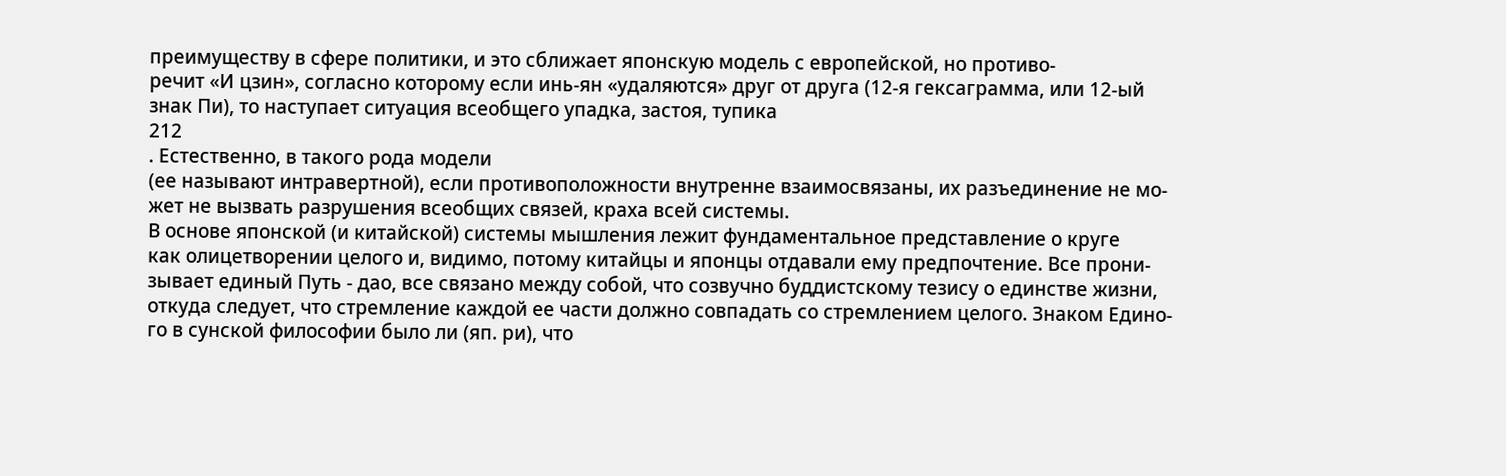преимуществу в сфере политики, и это сближает японскую модель с европейской, но противо-
речит «И цзин», согласно которому если инь-ян «удаляются» друг от друга (12-я гексаграмма, или 12-ый
знак Пи), то наступает ситуация всеобщего упадка, застоя, тупика
212
. Естественно, в такого рода модели
(ее называют интравертной), если противоположности внутренне взаимосвязаны, их разъединение не мо-
жет не вызвать разрушения всеобщих связей, краха всей системы.
В основе японской (и китайской) системы мышления лежит фундаментальное представление о круге
как олицетворении целого и, видимо, потому китайцы и японцы отдавали ему предпочтение. Все прони-
зывает единый Путь - дао, все связано между собой, что созвучно буддистскому тезису о единстве жизни,
откуда следует, что стремление каждой ее части должно совпадать со стремлением целого. Знаком Едино-
го в сунской философии было ли (яп. ри), что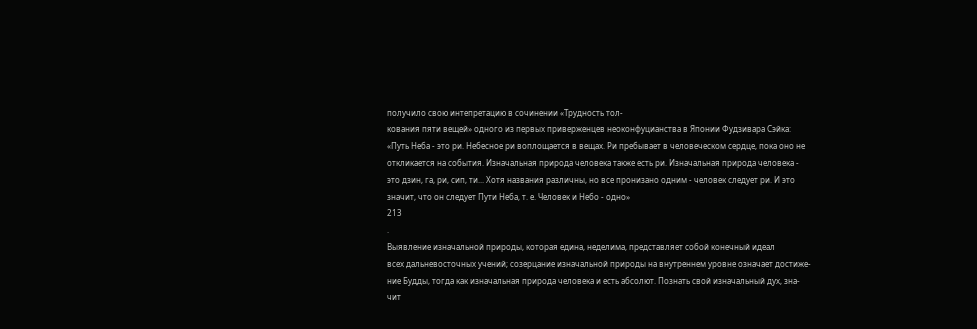получило свою интепретацию в сочинении «Трудность тол-
кования пяти вещей» одного из первых приверженцев неоконфуцианства в Японии Фудзивара Сэйка:
«Путь Неба - это ри. Небесное ри воплощается в вещах. Ри пребывает в человеческом сердце, пока оно не
откликается на события. Изначальная природа человека также есть ри. Изначальная природа человека -
это дзин, га, ри, сип, ти... Хотя названия различны, но все пронизано одним - человек следует ри. И это
значит, что он следует Пути Неба, т. е. Человек и Небо - одно»
213
.
Выявление изначальной природы, которая едина, неделима, представляет собой конечный идеал
всех дальневосточных учений; созерцание изначальной природы на внутреннем уровне означает достиже-
ние Будды, тогда как изначальная природа человека и есть абсолют. Познать свой изначальный дух, зна-
чит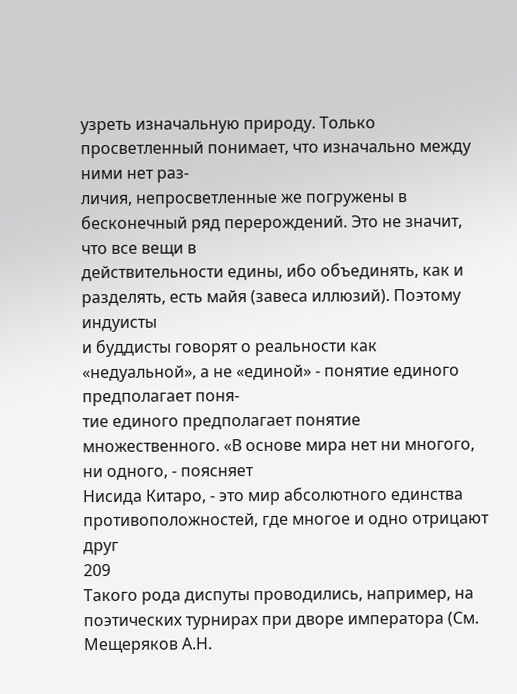узреть изначальную природу. Только просветленный понимает, что изначально между ними нет раз-
личия, непросветленные же погружены в бесконечный ряд перерождений. Это не значит, что все вещи в
действительности едины, ибо объединять, как и разделять, есть майя (завеса иллюзий). Поэтому индуисты
и буддисты говорят о реальности как «недуальной», а не «единой» - понятие единого предполагает поня-
тие единого предполагает понятие множественного. «В основе мира нет ни многого, ни одного, - поясняет
Нисида Китаро, - это мир абсолютного единства противоположностей, где многое и одно отрицают друг
209
Такого рода диспуты проводились, например, на поэтических турнирах при дворе императора (См. Мещеряков А.Н.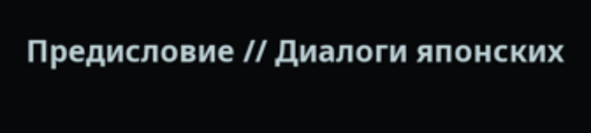Предисловие // Диалоги японских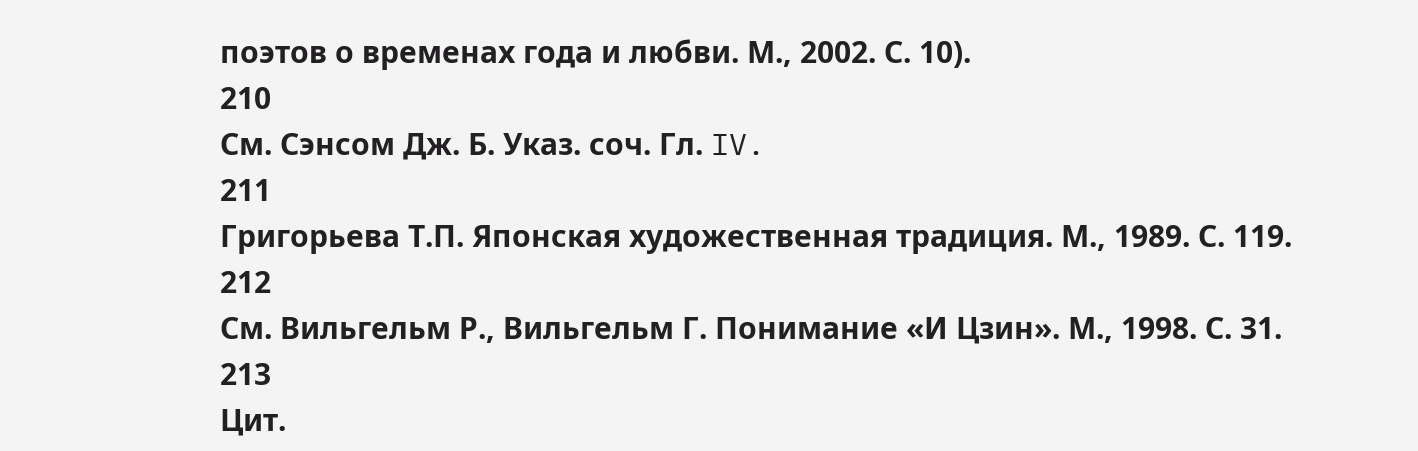поэтов о временах года и любви. М., 2002. С. 10).
210
См. Сэнсом Дж. Б. Указ. соч. Гл. IV.
211
Григорьева Т.П. Японская художественная традиция. М., 1989. С. 119.
212
См. Вильгельм Р., Вильгельм Г. Понимание «И Цзин». М., 1998. С. 31.
213
Цит.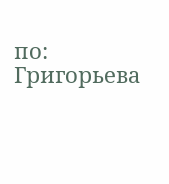по: Григорьева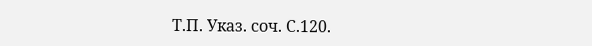Т.П. Указ. соч. С.120.